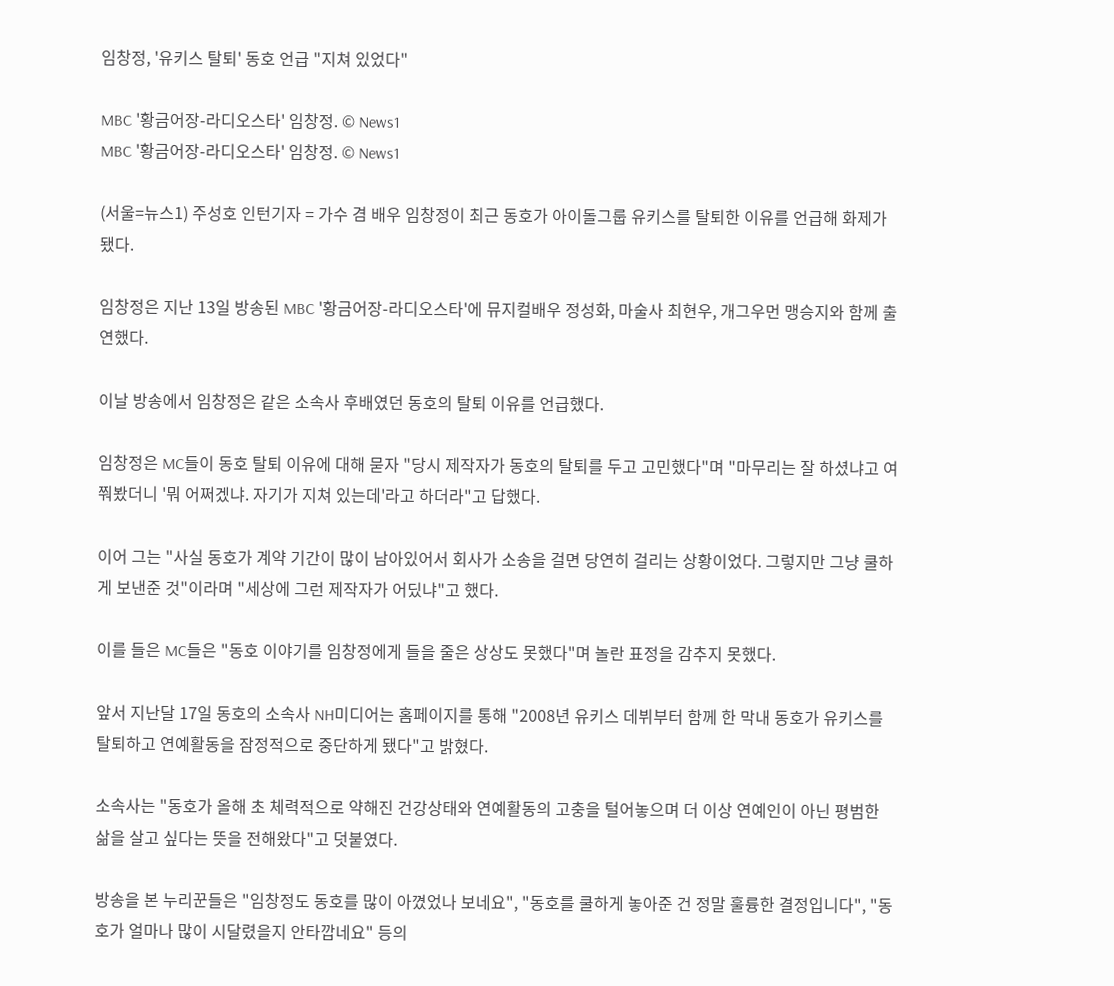임창정, '유키스 탈퇴' 동호 언급 "지쳐 있었다"

MBC '황금어장-라디오스타' 임창정. © News1
MBC '황금어장-라디오스타' 임창정. © News1

(서울=뉴스1) 주성호 인턴기자 = 가수 겸 배우 임창정이 최근 동호가 아이돌그룹 유키스를 탈퇴한 이유를 언급해 화제가 됐다.

임창정은 지난 13일 방송된 MBC '황금어장-라디오스타'에 뮤지컬배우 정성화, 마술사 최현우, 개그우먼 맹승지와 함께 출연했다.

이날 방송에서 임창정은 같은 소속사 후배였던 동호의 탈퇴 이유를 언급했다.

임창정은 MC들이 동호 탈퇴 이유에 대해 묻자 "당시 제작자가 동호의 탈퇴를 두고 고민했다"며 "마무리는 잘 하셨냐고 여쭤봤더니 '뭐 어쩌겠냐. 자기가 지쳐 있는데'라고 하더라"고 답했다.

이어 그는 "사실 동호가 계약 기간이 많이 남아있어서 회사가 소송을 걸면 당연히 걸리는 상황이었다. 그렇지만 그냥 쿨하게 보낸준 것"이라며 "세상에 그런 제작자가 어딨냐"고 했다.

이를 들은 MC들은 "동호 이야기를 임창정에게 들을 줄은 상상도 못했다"며 놀란 표정을 감추지 못했다.

앞서 지난달 17일 동호의 소속사 NH미디어는 홈페이지를 통해 "2008년 유키스 데뷔부터 함께 한 막내 동호가 유키스를 탈퇴하고 연예활동을 잠정적으로 중단하게 됐다"고 밝혔다.

소속사는 "동호가 올해 초 체력적으로 약해진 건강상태와 연예활동의 고충을 털어놓으며 더 이상 연예인이 아닌 평범한 삶을 살고 싶다는 뜻을 전해왔다"고 덧붙였다.

방송을 본 누리꾼들은 "임창정도 동호를 많이 아꼈었나 보네요", "동호를 쿨하게 놓아준 건 정말 훌륭한 결정입니다", "동호가 얼마나 많이 시달렸을지 안타깝네요" 등의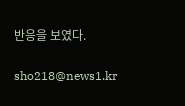반응을 보였다.

sho218@news1.kr